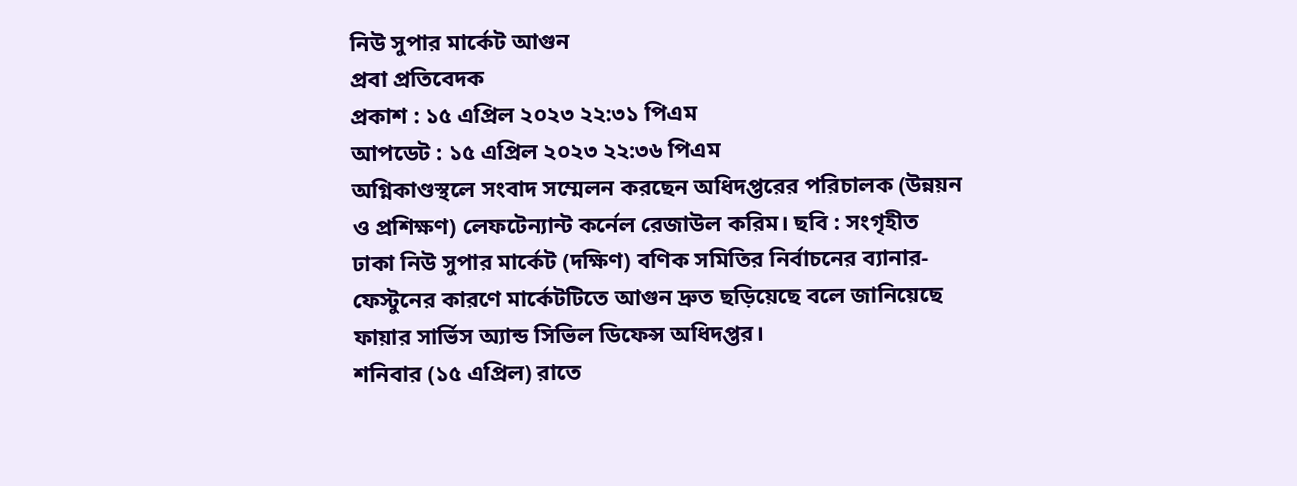নিউ সুপার মার্কেট আগুন
প্রবা প্রতিবেদক
প্রকাশ : ১৫ এপ্রিল ২০২৩ ২২:৩১ পিএম
আপডেট : ১৫ এপ্রিল ২০২৩ ২২:৩৬ পিএম
অগ্নিকাণ্ডস্থলে সংবাদ সম্মেলন করছেন অধিদপ্তরের পরিচালক (উন্নয়ন ও প্রশিক্ষণ) লেফটেন্যান্ট কর্নেল রেজাউল করিম। ছবি : সংগৃহীত
ঢাকা নিউ সুপার মার্কেট (দক্ষিণ) বণিক সমিতির নির্বাচনের ব্যানার-ফেস্টুনের কারণে মার্কেটটিতে আগুন দ্রুত ছড়িয়েছে বলে জানিয়েছে ফায়ার সার্ভিস অ্যান্ড সিভিল ডিফেন্স অধিদপ্তর।
শনিবার (১৫ এপ্রিল) রাতে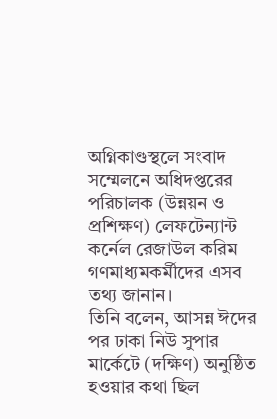অগ্নিকাণ্ডস্থলে সংবাদ সম্মেলনে অধিদপ্তরের পরিচালক (উন্নয়ন ও প্রশিক্ষণ) লেফটেন্যান্ট কর্নেল রেজাউল করিম গণমাধ্যমকর্মীদের এসব তথ্য জানান।
তিনি বলেন, আসন্ন ঈদের পর ঢাকা নিউ সুপার মার্কেটে (দক্ষিণ) অনুষ্ঠিত হওয়ার কথা ছিল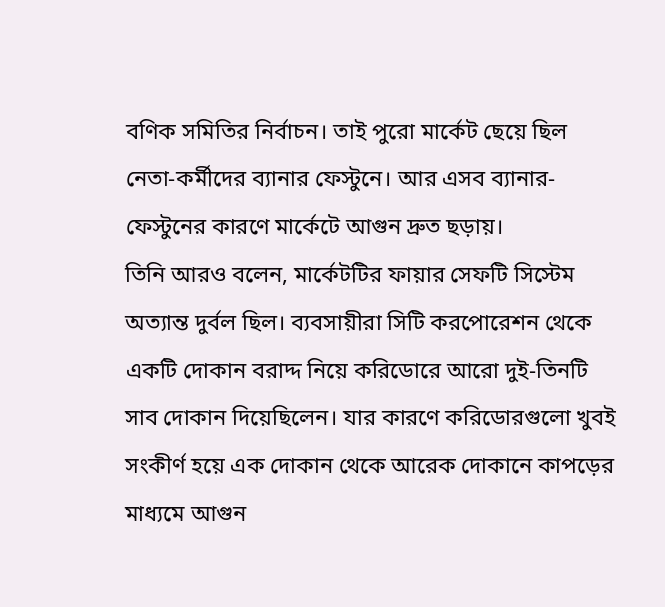বণিক সমিতির নির্বাচন। তাই পুরো মার্কেট ছেয়ে ছিল নেতা-কর্মীদের ব্যানার ফেস্টুনে। আর এসব ব্যানার-ফেস্টুনের কারণে মার্কেটে আগুন দ্রুত ছড়ায়।
তিনি আরও বলেন, মার্কেটটির ফায়ার সেফটি সিস্টেম অত্যান্ত দুর্বল ছিল। ব্যবসায়ীরা সিটি করপোরেশন থেকে একটি দোকান বরাদ্দ নিয়ে করিডোরে আরো দুই-তিনটি সাব দোকান দিয়েছিলেন। যার কারণে করিডোরগুলো খুবই সংকীর্ণ হয়ে এক দোকান থেকে আরেক দোকানে কাপড়ের মাধ্যমে আগুন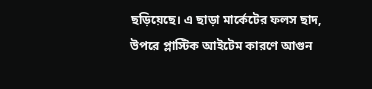ছড়িয়েছে। এ ছাড়া মার্কেটের ফলস ছাদ, উপরে প্লাস্টিক আইটেম কারণে আগুন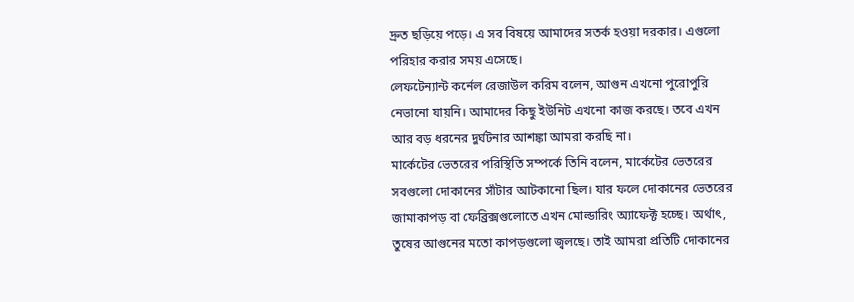দ্রুত ছড়িয়ে পড়ে। এ সব বিষয়ে আমাদের সতর্ক হওয়া দরকার। এগুলো পরিহার করার সময় এসেছে।
লেফটেন্যান্ট কর্নেল রেজাউল করিম বলেন, আগুন এখনো পুরোপুরি নেভানো যায়নি। আমাদের কিছু ইউনিট এখনো কাজ করছে। তবে এখন আর বড় ধরনের দুর্ঘটনার আশঙ্কা আমরা করছি না।
মার্কেটের ভেতরের পরিস্থিতি সম্পর্কে তিনি বলেন, মার্কেটের ভেতরের সবগুলো দোকানের সাঁটার আটকানো ছিল। যার ফলে দোকানের ভেতরের জামাকাপড় বা ফেব্রিক্সগুলোতে এখন মোল্ডারিং অ্যাফেক্ট হচ্ছে। অর্থাৎ, তুষের আগুনের মতো কাপড়গুলো জ্বলছে। তাই আমরা প্রতিটি দোকানের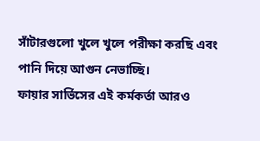সাঁটারগুলো খুলে খুলে পরীক্ষা করছি এবং পানি দিয়ে আগুন নেভাচ্ছি।
ফায়ার সার্ভিসের এই কর্মকর্তা আরও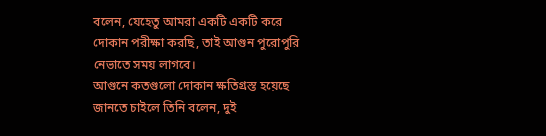বলেন, যেহেতু আমরা একটি একটি করে দোকান পরীক্ষা করছি, তাই আগুন পুরোপুরি নেভাতে সময় লাগবে।
আগুনে কতগুলো দোকান ক্ষতিগ্রস্ত হয়েছে জানতে চাইলে তিনি বলেন, দুই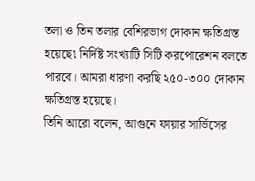তলা ও তিন তলার বেশিরভাগ দোকান ক্ষতিগ্রস্ত হয়েছে৷ নির্দিষ্ট সংখ্যাটি সিটি করপোরেশন বলতে পারবে। আমরা ধারণা করছি ২৫০-৩০০ দোকান ক্ষতিগ্রস্ত হয়েছে।
তিনি আরো বলেন, আগুনে ফায়ার সার্ভিসের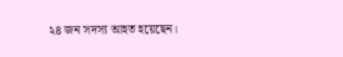২৪ জন সদস্য আহত হয়েছেন।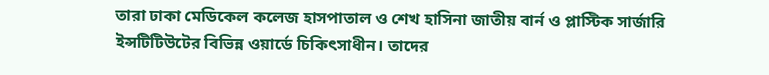তারা ঢাকা মেডিকেল কলেজ হাসপাতাল ও শেখ হাসিনা জাতীয় বার্ন ও প্লাস্টিক সার্জারি ইন্সটিটিউটের বিভিন্ন ওয়ার্ডে চিকিৎসাধীন। তাদের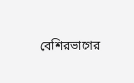বেশিরভাগের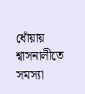ধোঁয়ায় শ্বাসনালীতে সমস্যা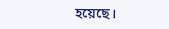হয়েছে।